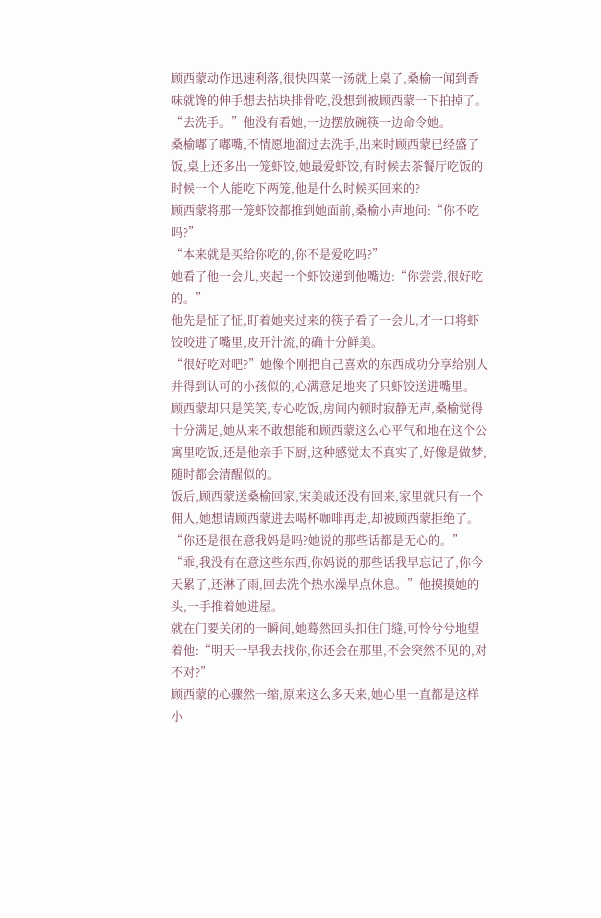顾西蒙动作迅速利落,很快四菜一汤就上桌了,桑榆一闻到香味就馋的伸手想去拈块排骨吃,没想到被顾西蒙一下拍掉了。
“去洗手。”他没有看她,一边摆放碗筷一边命令她。
桑榆嘟了嘟嘴,不情愿地溜过去洗手,出来时顾西蒙已经盛了饭,桌上还多出一笼虾饺,她最爱虾饺,有时候去茶餐厅吃饭的时候一个人能吃下两笼,他是什么时候买回来的?
顾西蒙将那一笼虾饺都推到她面前,桑榆小声地问:“你不吃吗?”
“本来就是买给你吃的,你不是爱吃吗?”
她看了他一会儿,夹起一个虾饺递到他嘴边:“你尝尝,很好吃的。”
他先是怔了怔,盯着她夹过来的筷子看了一会儿,才一口将虾饺咬进了嘴里,皮开汁流,的确十分鲜美。
“很好吃对吧?”她像个刚把自己喜欢的东西成功分享给别人并得到认可的小孩似的,心满意足地夹了只虾饺送进嘴里。
顾西蒙却只是笑笑,专心吃饭,房间内顿时寂静无声,桑榆觉得十分满足,她从来不敢想能和顾西蒙这么心平气和地在这个公寓里吃饭,还是他亲手下厨,这种感觉太不真实了,好像是做梦,随时都会清醒似的。
饭后,顾西蒙送桑榆回家,宋美戚还没有回来,家里就只有一个佣人,她想请顾西蒙进去喝杯咖啡再走,却被顾西蒙拒绝了。
“你还是很在意我妈是吗?她说的那些话都是无心的。”
“乖,我没有在意这些东西,你妈说的那些话我早忘记了,你今天累了,还淋了雨,回去洗个热水澡早点休息。”他摸摸她的头,一手推着她进屋。
就在门要关闭的一瞬间,她蓦然回头扣住门缝,可怜兮兮地望着他:“明天一早我去找你,你还会在那里,不会突然不见的,对不对?”
顾西蒙的心骤然一缩,原来这么多天来,她心里一直都是这样小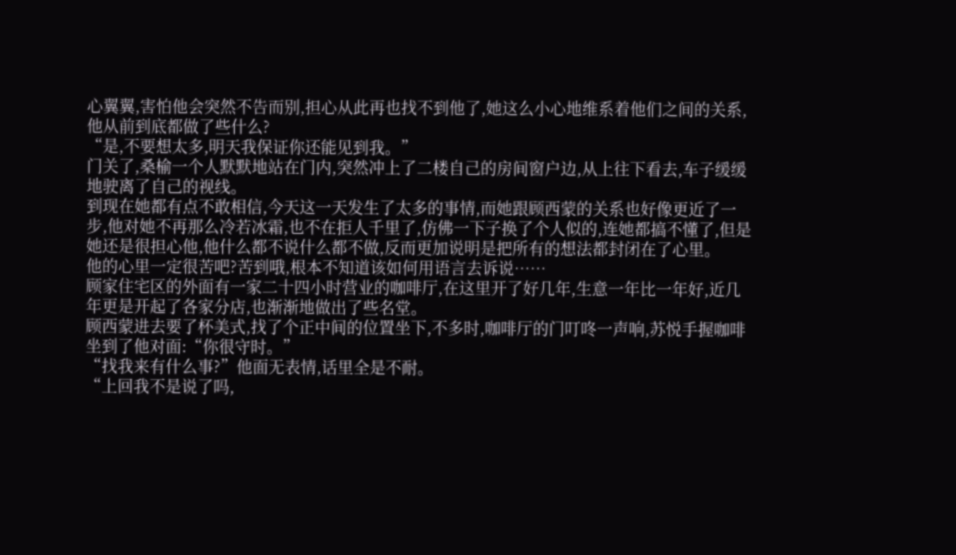心翼翼,害怕他会突然不告而别,担心从此再也找不到他了,她这么小心地维系着他们之间的关系,他从前到底都做了些什么?
“是,不要想太多,明天我保证你还能见到我。”
门关了,桑榆一个人默默地站在门内,突然冲上了二楼自己的房间窗户边,从上往下看去,车子缓缓地驶离了自己的视线。
到现在她都有点不敢相信,今天这一天发生了太多的事情,而她跟顾西蒙的关系也好像更近了一步,他对她不再那么冷若冰霜,也不在拒人千里了,仿佛一下子换了个人似的,连她都搞不懂了,但是她还是很担心他,他什么都不说什么都不做,反而更加说明是把所有的想法都封闭在了心里。
他的心里一定很苦吧?苦到哦,根本不知道该如何用语言去诉说……
顾家住宅区的外面有一家二十四小时营业的咖啡厅,在这里开了好几年,生意一年比一年好,近几年更是开起了各家分店,也渐渐地做出了些名堂。
顾西蒙进去要了杯美式,找了个正中间的位置坐下,不多时,咖啡厅的门叮咚一声响,苏悦手握咖啡坐到了他对面:“你很守时。”
“找我来有什么事?”他面无表情,话里全是不耐。
“上回我不是说了吗,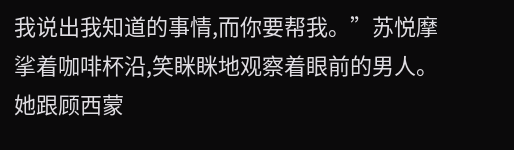我说出我知道的事情,而你要帮我。”苏悦摩挲着咖啡杯沿,笑眯眯地观察着眼前的男人。
她跟顾西蒙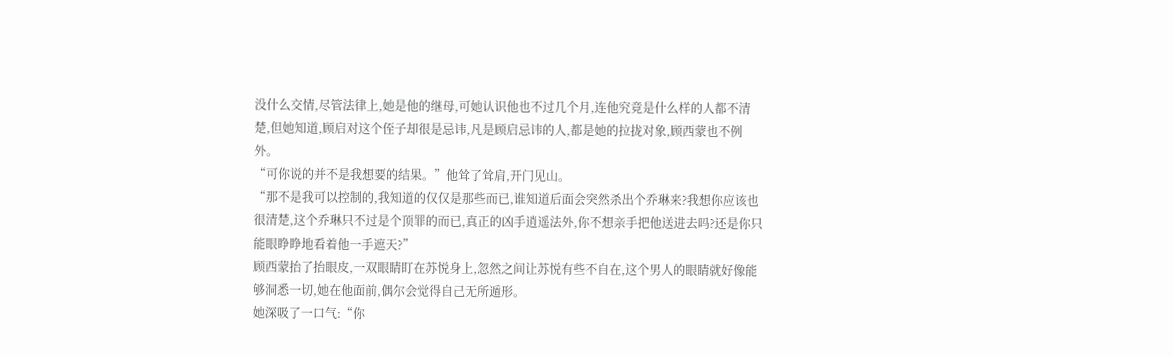没什么交情,尽管法律上,她是他的继母,可她认识他也不过几个月,连他究竟是什么样的人都不清楚,但她知道,顾启对这个侄子却很是忌讳,凡是顾启忌讳的人,都是她的拉拢对象,顾西蒙也不例外。
“可你说的并不是我想要的结果。”他耸了耸肩,开门见山。
“那不是我可以控制的,我知道的仅仅是那些而已,谁知道后面会突然杀出个乔琳来?我想你应该也很清楚,这个乔琳只不过是个顶罪的而已,真正的凶手逍遥法外,你不想亲手把他送进去吗?还是你只能眼睁睁地看着他一手遮天?”
顾西蒙抬了抬眼皮,一双眼睛盯在苏悦身上,忽然之间让苏悦有些不自在,这个男人的眼睛就好像能够洞悉一切,她在他面前,偶尔会觉得自己无所遁形。
她深吸了一口气:“你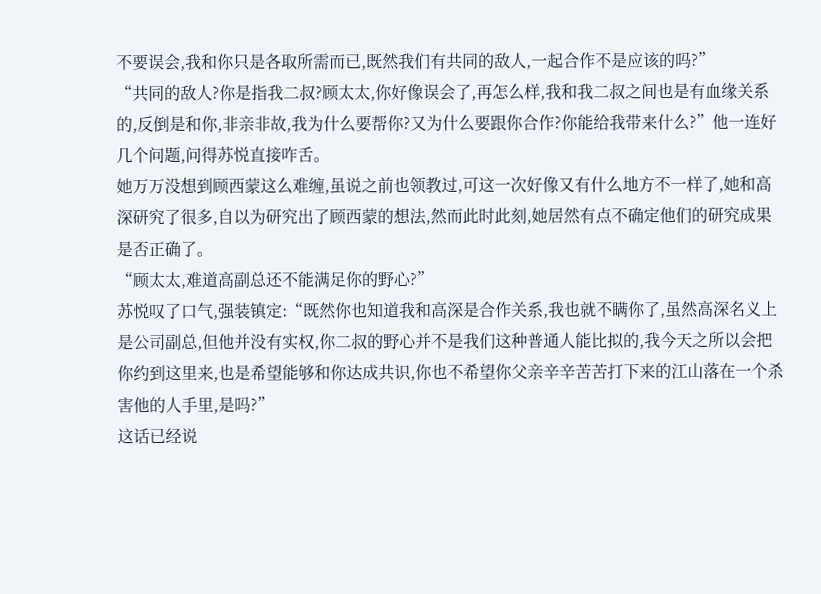不要误会,我和你只是各取所需而已,既然我们有共同的敌人,一起合作不是应该的吗?”
“共同的敌人?你是指我二叔?顾太太,你好像误会了,再怎么样,我和我二叔之间也是有血缘关系的,反倒是和你,非亲非故,我为什么要帮你?又为什么要跟你合作?你能给我带来什么?”他一连好几个问题,问得苏悦直接咋舌。
她万万没想到顾西蒙这么难缠,虽说之前也领教过,可这一次好像又有什么地方不一样了,她和高深研究了很多,自以为研究出了顾西蒙的想法,然而此时此刻,她居然有点不确定他们的研究成果是否正确了。
“顾太太,难道高副总还不能满足你的野心?”
苏悦叹了口气,强装镇定:“既然你也知道我和高深是合作关系,我也就不瞒你了,虽然高深名义上是公司副总,但他并没有实权,你二叔的野心并不是我们这种普通人能比拟的,我今天之所以会把你约到这里来,也是希望能够和你达成共识,你也不希望你父亲辛辛苦苦打下来的江山落在一个杀害他的人手里,是吗?”
这话已经说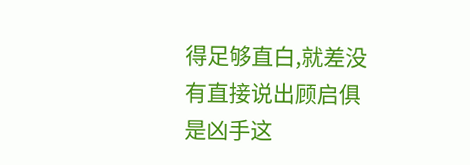得足够直白,就差没有直接说出顾启俱是凶手这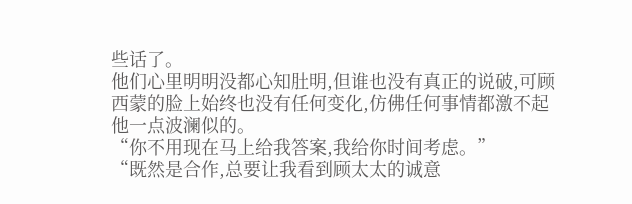些话了。
他们心里明明没都心知肚明,但谁也没有真正的说破,可顾西蒙的脸上始终也没有任何变化,仿佛任何事情都激不起他一点波澜似的。
“你不用现在马上给我答案,我给你时间考虑。”
“既然是合作,总要让我看到顾太太的诚意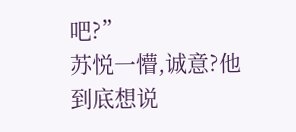吧?”
苏悦一懵,诚意?他到底想说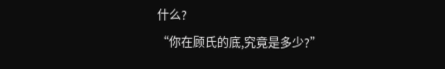什么?
“你在顾氏的底,究竟是多少?”